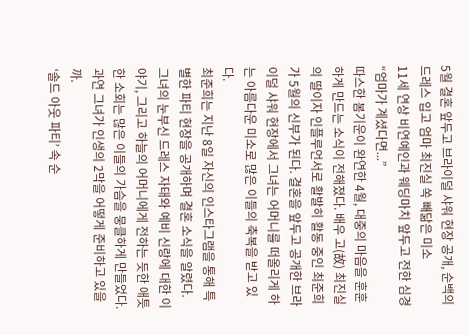5월 결혼 앞두고 브라이덜 샤워 현장 공개, 순백의 드레스 입고 엄마 최진실 쏙 빼닮은 미소
11세 연상 비연예인과 웨딩마치 앞두고 전한 심경 “엄마가 계셨다면...”
따스한 봄기운이 완연한 4월, 대중의 마음을 훈훈하게 만드는 소식이 전해졌다. 배우 고(故) 최진실의 딸이자 인플루언서로 활발히 활동 중인 최준희가 5월의 신부가 된다. 결혼을 앞두고 공개한 브라이덜 샤워 현장에서 그녀는 어머니를 떠올리게 하는 아름다운 미소로 많은 이들의 축복을 받고 있다.
최준희는 지난 8일 자신의 인스타그램을 통해 특별한 파티 현장을 공개하며 결혼 소식을 알렸다. 그녀의 눈부신 드레스 자태와 예비 신랑에 대한 이야기, 그리고 하늘의 어머니에게 전하는 듯한 애틋한 소회는 많은 이들의 가슴을 뭉클하게 만들었다. 과연 그녀가 인생의 2막을 어떻게 준비하고 있을까.
‘솔드 아웃 파티’ 속 순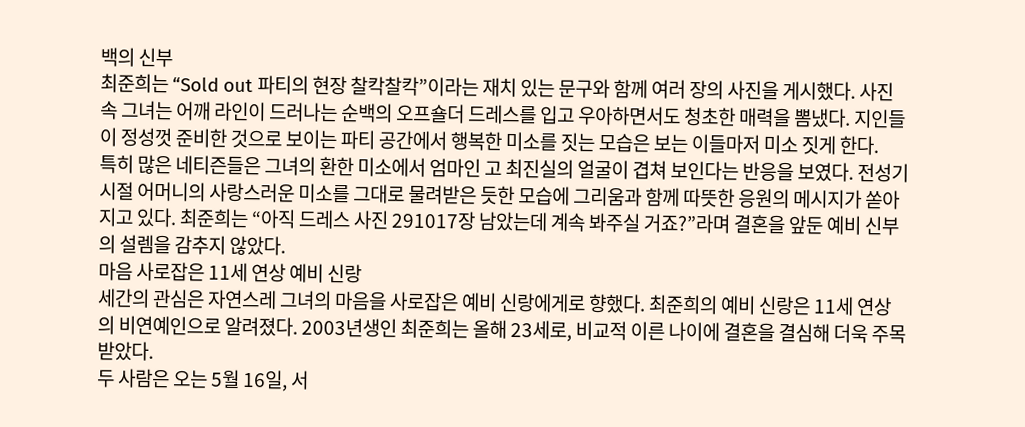백의 신부
최준희는 “Sold out 파티의 현장 찰칵찰칵”이라는 재치 있는 문구와 함께 여러 장의 사진을 게시했다. 사진 속 그녀는 어깨 라인이 드러나는 순백의 오프숄더 드레스를 입고 우아하면서도 청초한 매력을 뽐냈다. 지인들이 정성껏 준비한 것으로 보이는 파티 공간에서 행복한 미소를 짓는 모습은 보는 이들마저 미소 짓게 한다.
특히 많은 네티즌들은 그녀의 환한 미소에서 엄마인 고 최진실의 얼굴이 겹쳐 보인다는 반응을 보였다. 전성기 시절 어머니의 사랑스러운 미소를 그대로 물려받은 듯한 모습에 그리움과 함께 따뜻한 응원의 메시지가 쏟아지고 있다. 최준희는 “아직 드레스 사진 291017장 남았는데 계속 봐주실 거죠?”라며 결혼을 앞둔 예비 신부의 설렘을 감추지 않았다.
마음 사로잡은 11세 연상 예비 신랑
세간의 관심은 자연스레 그녀의 마음을 사로잡은 예비 신랑에게로 향했다. 최준희의 예비 신랑은 11세 연상의 비연예인으로 알려졌다. 2003년생인 최준희는 올해 23세로, 비교적 이른 나이에 결혼을 결심해 더욱 주목받았다.
두 사람은 오는 5월 16일, 서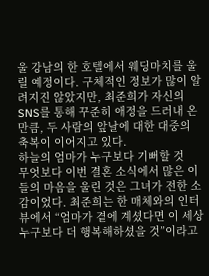울 강남의 한 호텔에서 웨딩마치를 울릴 예정이다. 구체적인 정보가 많이 알려지진 않았지만, 최준희가 자신의 SNS를 통해 꾸준히 애정을 드러내 온 만큼, 두 사람의 앞날에 대한 대중의 축복이 이어지고 있다.
하늘의 엄마가 누구보다 기뻐할 것
무엇보다 이번 결혼 소식에서 많은 이들의 마음을 울린 것은 그녀가 전한 소감이었다. 최준희는 한 매체와의 인터뷰에서 “엄마가 곁에 계셨다면 이 세상 누구보다 더 행복해하셨을 것”이라고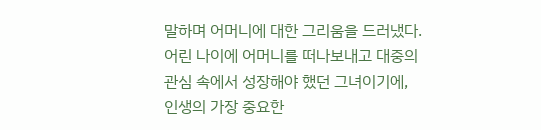말하며 어머니에 대한 그리움을 드러냈다.
어린 나이에 어머니를 떠나보내고 대중의 관심 속에서 성장해야 했던 그녀이기에, 인생의 가장 중요한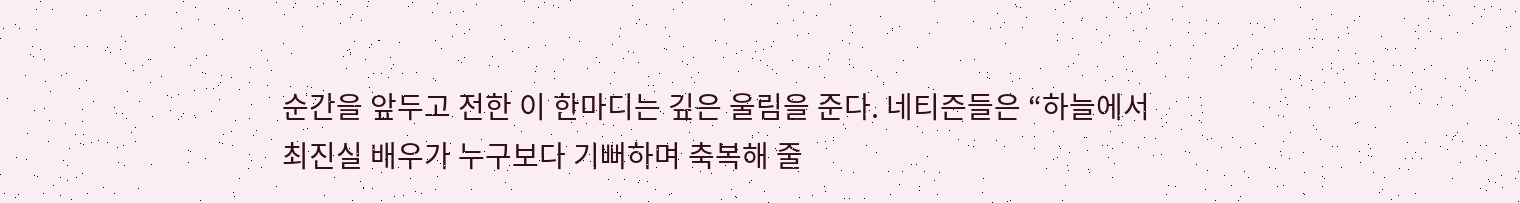순간을 앞두고 전한 이 한마디는 깊은 울림을 준다. 네티즌들은 “하늘에서 최진실 배우가 누구보다 기뻐하며 축복해 줄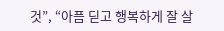것”, “아픔 딛고 행복하게 잘 살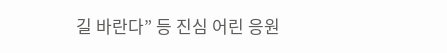길 바란다” 등 진심 어린 응원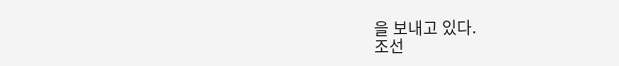을 보내고 있다.
조선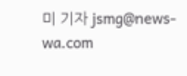미 기자 jsmg@news-wa.com